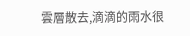雲層散去,滴滴的雨水很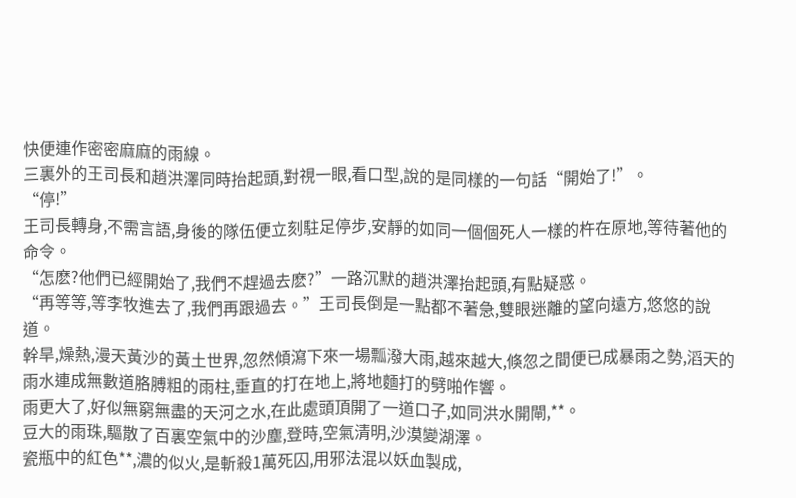快便連作密密麻麻的雨線。
三裏外的王司長和趙洪澤同時抬起頭,對視一眼,看口型,說的是同樣的一句話“開始了!”。
“停!”
王司長轉身,不需言語,身後的隊伍便立刻駐足停步,安靜的如同一個個死人一樣的杵在原地,等待著他的命令。
“怎麽?他們已經開始了,我們不趕過去麽?”一路沉默的趙洪澤抬起頭,有點疑惑。
“再等等,等李牧進去了,我們再跟過去。”王司長倒是一點都不著急,雙眼迷離的望向遠方,悠悠的說道。
幹旱,燥熱,漫天黃沙的黃土世界,忽然傾瀉下來一場瓢潑大雨,越來越大,倏忽之間便已成暴雨之勢,滔天的雨水連成無數道胳膊粗的雨柱,垂直的打在地上,將地麵打的劈啪作響。
雨更大了,好似無窮無盡的天河之水,在此處頭頂開了一道口子,如同洪水開閘,**。
豆大的雨珠,驅散了百裏空氣中的沙塵,登時,空氣清明,沙漠變湖澤。
瓷瓶中的紅色**,濃的似火,是斬殺1萬死囚,用邪法混以妖血製成,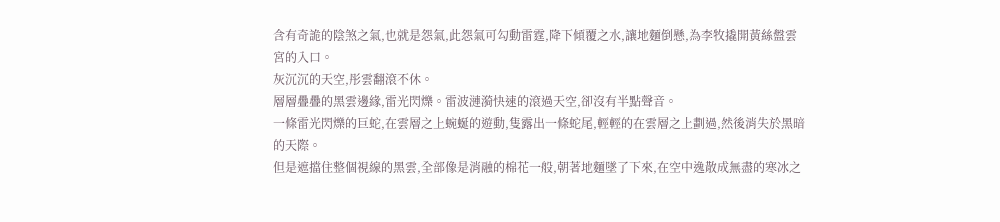含有奇詭的陰煞之氣,也就是怨氣,此怨氣可勾動雷霆,降下傾覆之水,讓地麵倒懸,為李牧撬開黃絲盤雲宮的入口。
灰沉沉的天空,彤雲翻滾不休。
層層疊疊的黑雲邊緣,雷光閃爍。雷波漣漪快速的滾過天空,卻沒有半點聲音。
一條雷光閃爍的巨蛇,在雲層之上蜿蜒的遊動,隻露出一條蛇尾,輕輕的在雲層之上劃過,然後消失於黑暗的天際。
但是遮擋住整個視線的黑雲,全部像是消融的棉花一般,朝著地麵墜了下來,在空中逸散成無盡的寒冰之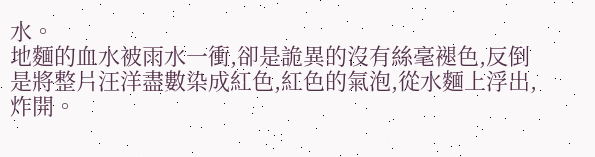水。
地麵的血水被雨水一衝,卻是詭異的沒有絲毫褪色,反倒是將整片汪洋盡數染成紅色,紅色的氣泡,從水麵上浮出,炸開。